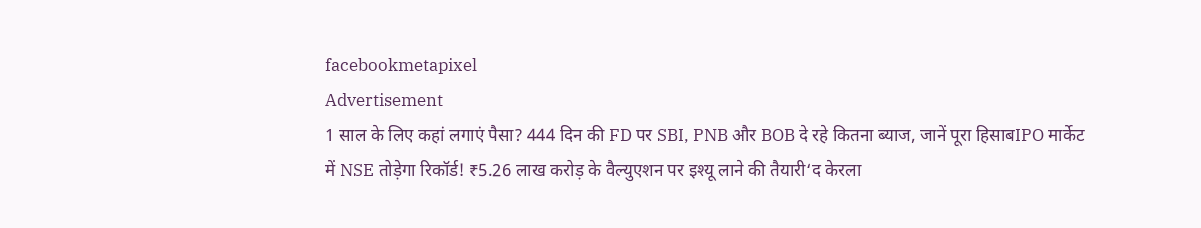facebookmetapixel
Advertisement
1 साल के लिए कहां लगाएं पैसा? 444 दिन की FD पर SBI, PNB और BOB दे रहे कितना ब्याज, जानें पूरा हिसाबIPO मार्केट में NSE तोड़ेगा रिकॉर्ड! ₹5.26 लाख करोड़ के वैल्युएशन पर इश्यू लाने की तैयारी‘द केरला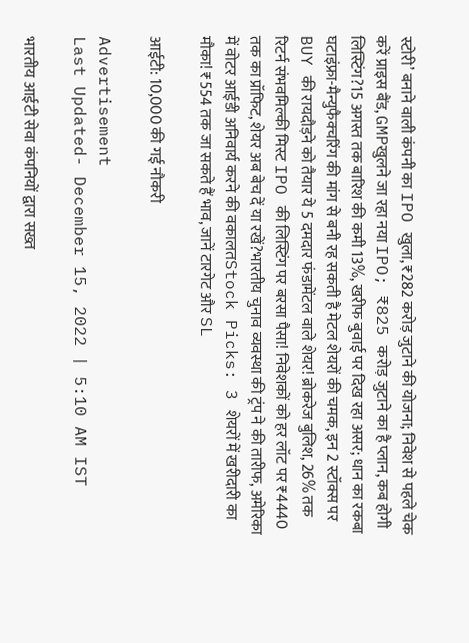स्टोरी’ बनाने वाली कंपनी का IPO खुला, ₹282 करोड़ जुटाने की योजना; निवेश से पहले चेक करें प्राइस बैंड, GMPखुलने जा रहा नया IPO; ₹825 करोड़ जुटाने का है प्लान, कब होगी लिस्टिंग?15 अगस्त तक बारिश की कमी 13%, खरीफ बुवाई पर दिख रहा असर; धान का रकबा घटाइंफ्रा-मैन्युफैक्चरिंग की मांग से बनी रह सकती है मेटल शेयरों की चमक, इन 2 स्टॉक्स पर BUY की रायदौड़ने को तैयार ये 5 दमदार फंडामेंटल वाले शेयर! ब्रोकरेज बुलिश, 26% तक रिटर्न संभवमिल्की मिस्ट IPO की लिस्टिंग पर बरसा पैसा! निवेशकों को हर लॉट पर ₹4440 तक का प्रॉफिट, शेयर अब बेच दें या रखें?भारतीय चुनाव व्यवस्था की ट्रंप ने की तारीफ, अमेरिका में वोटर आईडी अनिवार्य करने की वकालतStock Picks: 3 शेयरों में खरीदारी का मौका! ₹554 तक जा सकते हैं भाव, जानें टारगेट और SL

आईटी: 10,000 की गई नौकरी

Advertisement
Last Updated- December 15, 2022 | 5:10 AM IST

भारतीय आईटी सेवा कंपनियों द्वारा सख्त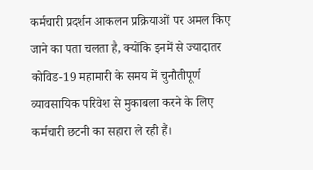कर्मचारी प्रदर्शन आकलन प्रक्रियाओं पर अमल किए जाने का पता चलता है, क्योंकि इनमें से ज्यादातर कोविड-19 महामारी के समय में चुनौतीपूर्ण व्यावसायिक परिवेश से मुकाबला करने के लिए कर्मचारी छटनी का सहारा ले रही हैं।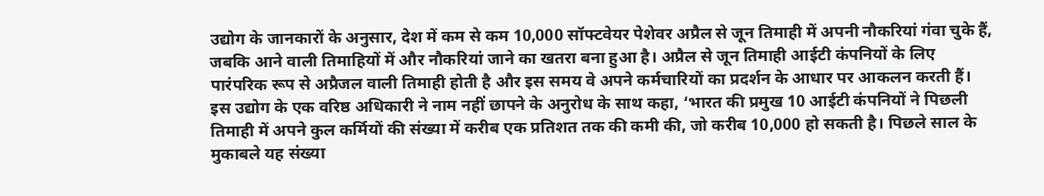उद्योग के जानकारों के अनुसार, देश में कम से कम 10,000 सॉफ्टवेयर पेशेवर अप्रैल से जून तिमाही में अपनी नौकरियां गंवा चुके हैं, जबकि आने वाली तिमाहियों में और नौकरियां जाने का खतरा बना हुआ है। अप्रैल से जून तिमाही आईटी कंपनियों के लिए पारंपरिक रूप से अप्रैजल वाली तिमाही होती है और इस समय वे अपने कर्मचारियों का प्रदर्शन के आधार पर आकलन करती हैं। इस उद्योग के एक वरिष्ठ अधिकारी ने नाम नहीं छापने के अनुरोध के साथ कहा, ‘भारत की प्रमुख 10 आईटी कंपनियों ने पिछली तिमाही में अपने कुल कर्मियों की संख्या में करीब एक प्रतिशत तक की कमी की, जो करीब 10,000 हो सकती है। पिछले साल के मुकाबले यह संख्या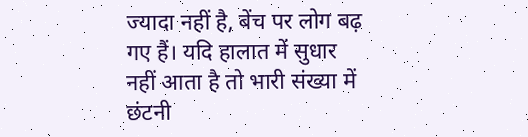ज्यादा नहीं है, बेंच पर लोग बढ़ गए हैं। यदि हालात में सुधार नहीं आता है तो भारी संख्या में छंटनी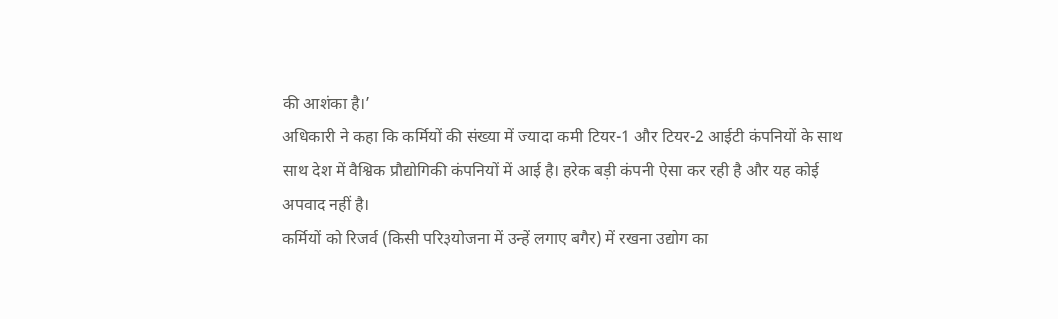की आशंका है।’
अधिकारी ने कहा कि कर्मियों की संख्या में ज्यादा कमी टियर-1 और टियर-2 आईटी कंपनियों के साथ साथ देश में वैश्विक प्रौद्योगिकी कंपनियों में आई है। हरेक बड़ी कंपनी ऐसा कर रही है और यह कोई अपवाद नहीं है।
कर्मियों को रिजर्व (किसी परि३योजना में उन्हें लगाए बगैर) में रखना उद्योग का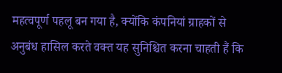महत्वपूर्ण पहलू बन गया है, क्योंकि कंपनियां ग्राहकों से अनुबंध हासिल करते वक्त यह सुनिश्चित करना चाहती हैं कि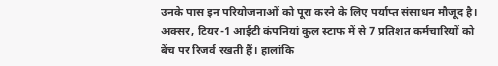उनके पास इन परियोजनाओं को पूरा करने के लिए पर्याप्त संसाधन मौजूद है। अक्सर, टियर-1 आईटी कंपनियां कुल स्टाफ में से 7 प्रतिशत कर्मचारियों को बेंच पर रिजर्व रखती हैं। हालांकि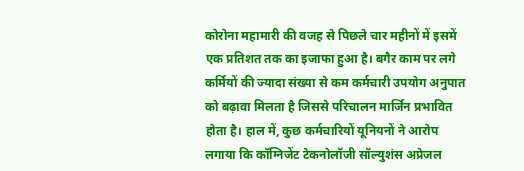कोरोना महामारी की वजह से पिछले चार महीनों में इसमें एक प्रतिशत तक का इजाफा हुआ है। बगैर काम पर लगे कर्मियों की ज्यादा संख्या से कम कर्मचारी उपयोग अनुपात को बढ़ावा मिलता है जिससे परिचालन मार्जिन प्रभावित होता है। हाल में, कुछ कर्मचारियों यूनियनों ने आरोप लगाया कि कॉग्निजेंट टेकनोलॉजी सॉल्युशंस अप्रेजल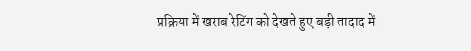प्रक्रिया में खराब रेटिंग को देखते हुए बड़ी तादाद में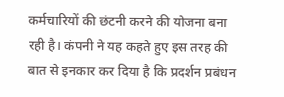कर्मचारियों की छंटनी करने की योजना बना रही है। कंपनी ने यह कहते हुए इस तरह की बात से इनकार कर दिया है कि प्रदर्शन प्रबंधन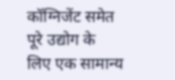कॉग्निजेंट समेत पूरे उद्योग के लिए एक सामान्य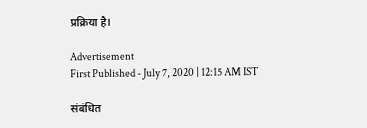प्रक्रिया है।

Advertisement
First Published - July 7, 2020 | 12:15 AM IST

संबंधित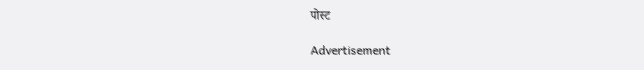पोस्ट

Advertisement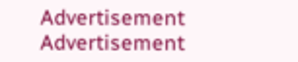Advertisement
Advertisement